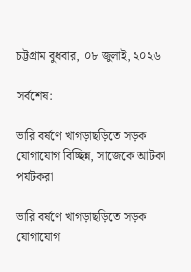চট্টগ্রাম বুধবার, ০৮ জুলাই, ২০২৬

সর্বশেষ:

ভারি বর্ষণে খাগড়াছড়িতে সড়ক যোগাযোগ বিচ্ছিন্ন, সাজেকে আটকা পর্যটকরা

ভারি বর্ষণে খাগড়াছড়িতে সড়ক যোগাযোগ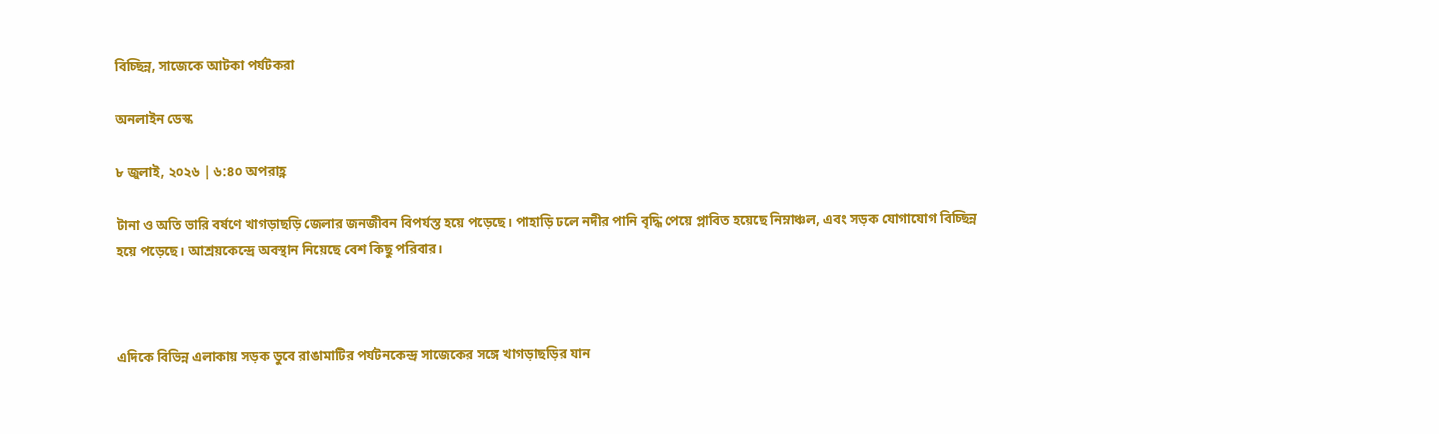বিচ্ছিন্ন, সাজেকে আটকা পর্যটকরা

অনলাইন ডেস্ক

৮ জুলাই, ২০২৬ | ৬:৪০ অপরাহ্ণ

টানা ও অতি ভারি বর্ষণে খাগড়াছড়ি জেলার জনজীবন বিপর্যস্ত হয়ে পড়েছে। পাহাড়ি ঢলে নদীর পানি বৃদ্ধি পেয়ে প্লাবিত হয়েছে নিম্নাঞ্চল, এবং সড়ক যোগাযোগ বিচ্ছিন্ন হয়ে পড়েছে। আশ্রয়কেন্দ্রে অবস্থান নিয়েছে বেশ কিছু পরিবার।



এদিকে বিভিন্ন এলাকায় সড়ক ডুবে রাঙামাটির পর্যটনকেন্দ্র সাজেকের সঙ্গে খাগড়াছড়ির যান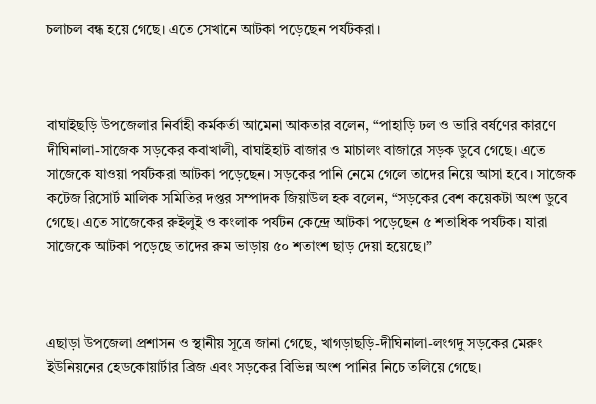চলাচল বন্ধ হয়ে গেছে। এতে সেখানে আটকা পড়েছেন পর্যটকরা।



বাঘাইছড়ি উপজেলার নির্বাহী কর্মকর্তা আমেনা আকতার বলেন, “পাহাড়ি ঢল ও ভারি বর্ষণের কারণে দীঘিনালা-সাজেক সড়কের কবাখালী, বাঘাইহাট বাজার ও মাচালং বাজারে সড়ক ডুবে গেছে। এতে সাজেকে যাওয়া পর্যটকরা আটকা পড়েছেন। সড়কের পানি নেমে গেলে তাদের নিয়ে আসা হবে। সাজেক কটেজ রিসোর্ট মালিক সমিতির দপ্তর সম্পাদক জিয়াউল হক বলেন, “সড়কের বেশ কয়েকটা অংশ ডুবে গেছে। এতে সাজেকের রুইলুই ও কংলাক পর্যটন কেন্দ্রে আটকা পড়েছেন ৫ শতাধিক পর্যটক। যারা সাজেকে আটকা পড়েছে তাদের রুম ভাড়ায় ৫০ শতাংশ ছাড় দেয়া হয়েছে।”



এছাড়া উপজেলা প্রশাসন ও স্থানীয় সূত্রে জানা গেছে, খাগড়াছড়ি-দীঘিনালা-লংগদু সড়কের মেরুং ইউনিয়নের হেডকোয়ার্টার ব্রিজ এবং সড়কের বিভিন্ন অংশ পানির নিচে তলিয়ে গেছে।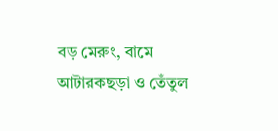বড় মেরুং, বামে আটারকছড়া ও তেঁতুল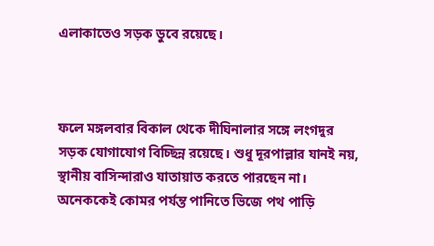এলাকাতেও সড়ক ডুবে রয়েছে।



ফলে মঙ্গলবার বিকাল থেকে দীঘিনালার সঙ্গে লংগদুর সড়ক যোগাযোগ বিচ্ছিন্ন রয়েছে। শুধু দূরপাল্লার যানই নয়, স্থানীয় বাসিন্দারাও যাতায়াত করতে পারছেন না। অনেককেই কোমর পর্যন্ত পানিতে ভিজে পথ পাড়ি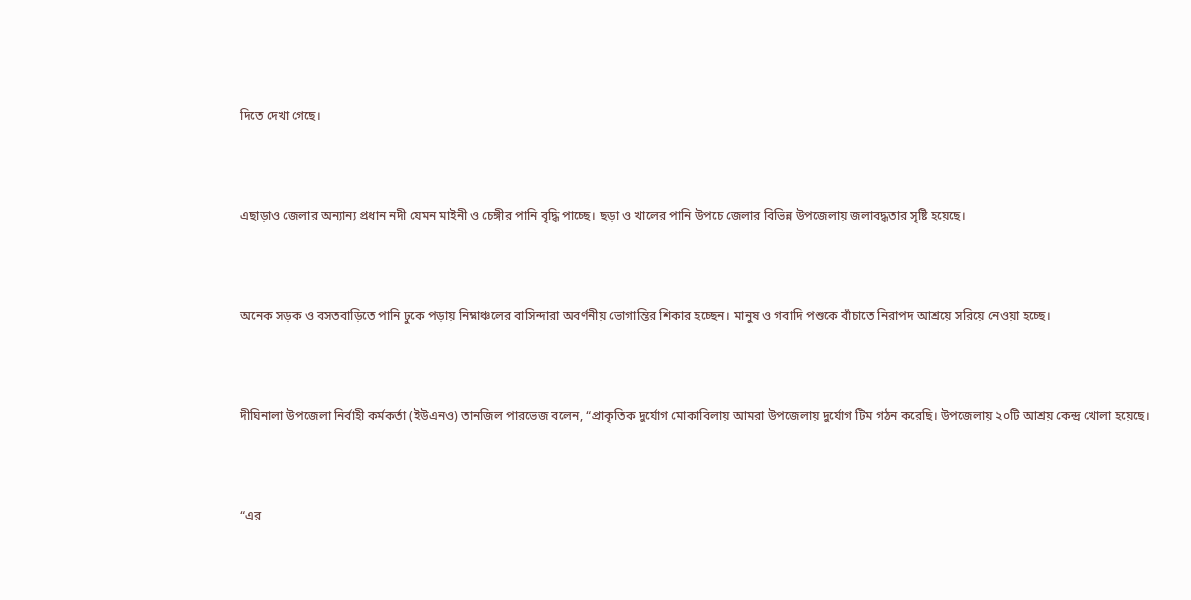দিতে দেখা গেছে।



এছাড়াও জেলার অন্যান্য প্রধান নদী যেমন মাইনী ও চেঙ্গীর পানি বৃদ্ধি পাচ্ছে। ছড়া ও খালের পানি উপচে জেলার বিভিন্ন উপজেলায় জলাবদ্ধতার সৃষ্টি হয়েছে।



অনেক সড়ক ও বসতবাড়িতে পানি ঢুকে পড়ায় নিম্নাঞ্চলের বাসিন্দারা অবর্ণনীয় ভোগান্তির শিকার হচ্ছেন। মানুষ ও গবাদি পশুকে বাঁচাতে নিরাপদ আশ্রয়ে সরিয়ে নেওয়া হচ্ছে।



দীঘিনালা উপজেলা নির্বাহী কর্মকর্তা (ইউএনও) তানজিল পারভেজ বলেন, “প্রাকৃতিক দুর্যোগ মোকাবিলায় আমরা উপজেলায় দুর্যোগ টিম গঠন করেছি। উপজেলায় ২০টি আশ্রয় কেন্দ্র খোলা হয়েছে।



“এর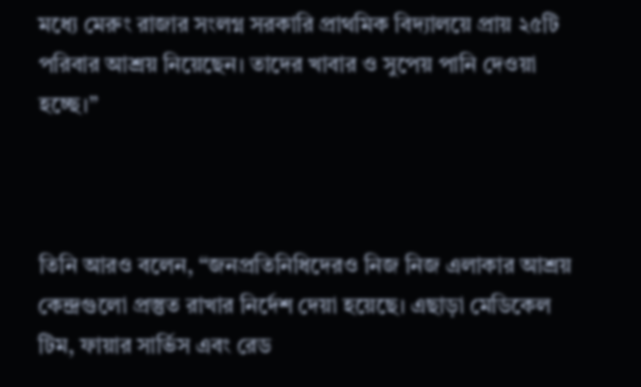মধ্যে মেরুং রাজার সংলগ্ন সরকারি প্রাথমিক বিদ্যালয়ে প্রায় ২৫টি পরিবার আশ্রয় নিয়েছেন। তাদের খাবার ও সুপেয় পানি দেওয়া হচ্ছে।”



তিনি আরও বলেন, “জনপ্রতিনিধিদেরও নিজ নিজ এলাকার আশ্রয় কেন্দ্রগুলো প্রস্তুত রাখার নির্দেশ দেয়া হয়েছে। এছাড়া মেডিকেল টিম, ফায়ার সার্ভিস এবং রেড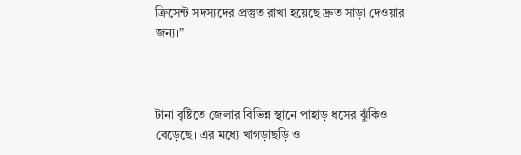ক্রিসেন্ট সদস্যদের প্রস্তুত রাখা হয়েছে দ্রুত সাড়া দেওয়ার জন্য।”



টানা বৃষ্টিতে জেলার বিভিন্ন স্থানে পাহাড় ধসের ঝুঁকিও বেড়েছে। এর মধ্যে খাগড়াছড়ি ও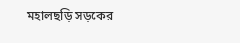মহালছড়ি সড়কের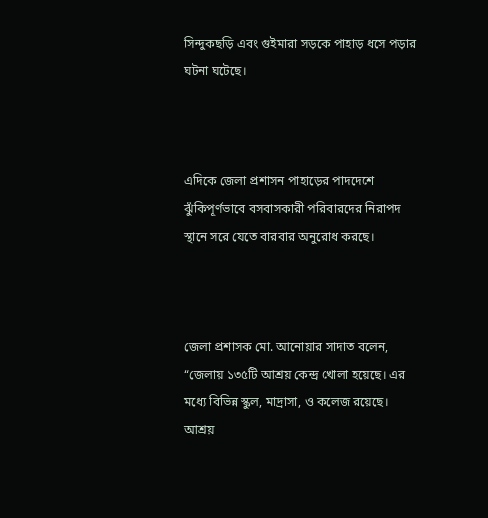সিন্দুকছড়ি এবং গুইমারা সড়কে পাহাড় ধসে পড়ার ঘটনা ঘটেছে।



এদিকে জেলা প্রশাসন পাহাড়ের পাদদেশে ঝুঁকিপূর্ণভাবে বসবাসকারী পরিবারদের নিরাপদ স্থানে সরে যেতে বারবার অনুরোধ করছে।



জেলা প্রশাসক মো. আনোয়ার সাদাত বলেন, “জেলায় ১৩৫টি আশ্রয় কেন্দ্র খোলা হয়েছে। এর মধ্যে বিভিন্ন স্কুল, মাদ্রাসা, ও কলেজ রয়েছে। আশ্রয়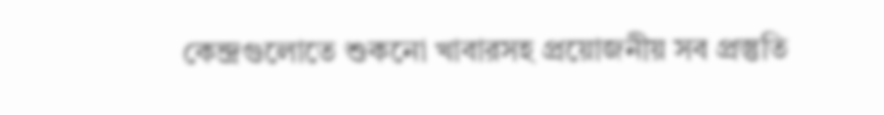কেন্দ্রগুলোতে শুকনো খাবারসহ প্রয়োজনীয় সব প্রস্তুতি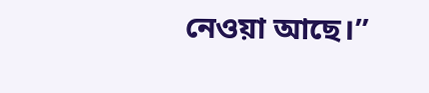নেওয়া আছে।”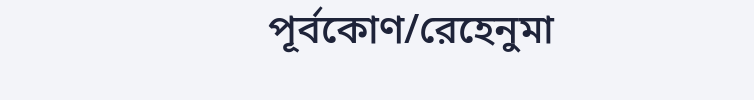পূর্বকোণ/রেহেনুমা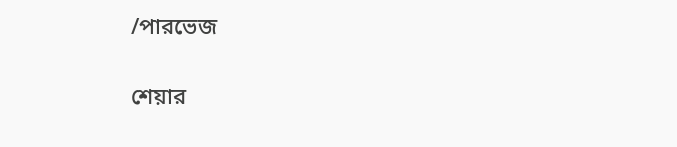/পারভেজ

শেয়ার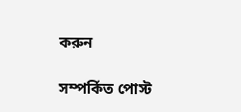করুন

সম্পর্কিত পোস্ট